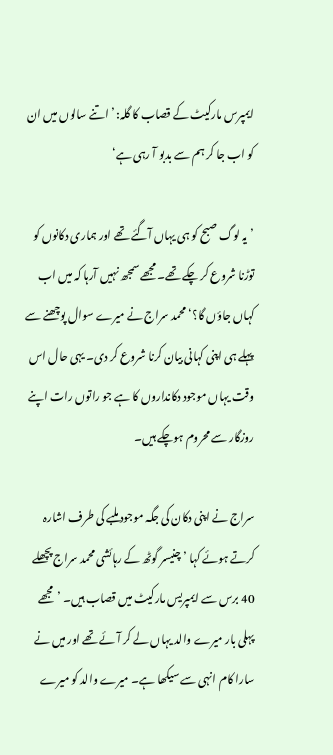ایمپرس مارکیٹ کے قصاب کا گلہ: ’اتنے سالوں میں ان کو اب جا کر ہم سے بدبو آ رہی ہے‘

’یہ لوگ صبح کو ہی یہاں آگئے تھے اور ہماری دکانوں کو توڑنا شروع کر چکے تھے۔ مجھے سمجھ نہیں آرہا کہ میں اب کہاں جاؤں گا؟‘ محمد سراج نے میرے سوال پوچھنے سے پہلے ہی اپنی کہانی بیان کرنا شروع کر دی۔ یہی حال اس وقت یہاں موجود دکانداروں کا ہے جو راتوں رات اپنے روزگار سے محروم ہوچکے ہیں۔

سراج نے اپنی دکان کی جگہ موجود ملبے کی طرف اشارہ کرتے ہوئے کہا ’چنیسر گوٹھ کے رہائشی محمد سراج پچھلے 40 برس سے ایمپریس مارکیٹ میں قصاب ہیں۔ ’مجھے پہلی بار میرے والد یہاں لے کر آئے تھے اور میں نے سارا کام انہی سے سیکھا ہے۔ میرے والد کو میرے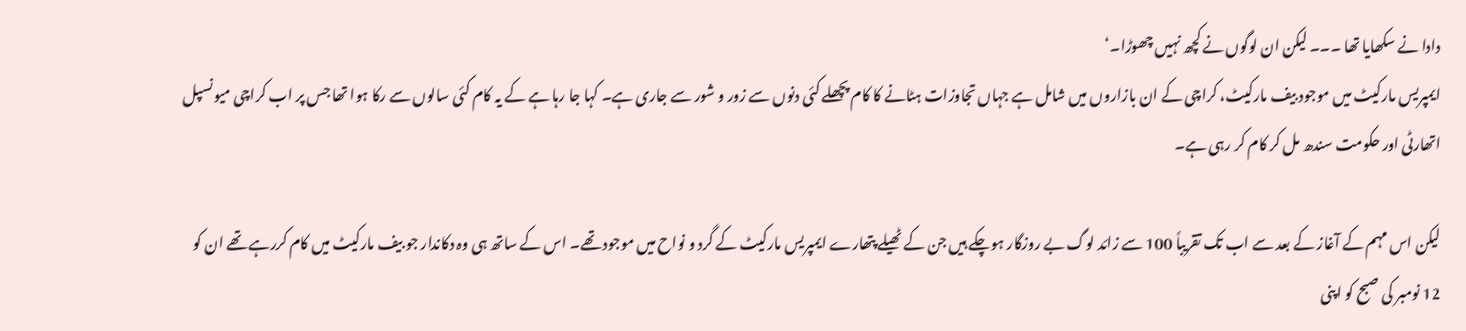دادا نے سکھایا تھا ۔۔۔ لیکن ان لوگوں نے کچھ نہیں چھوڑا۔‘
ایمپریس مارکیٹ میں موجود بیف مارکیٹ، کراچی کے ان بازاروں میں شامل ہے جہاں تجاوزات ہٹانے کا کام پچھلے کئی دنوں سے زور و شور سے جاری ہے۔ کہا جا رہا ہے کے یہ کام کئی سالوں سے رکا ہوا تھا جس پر اب کراچی میونسپل اتھارٹی اور حکومت سندھ مل کر کام کر رہی ہے۔

لیکن اس مہم کے آغاز کے بعد سے اب تک تقریباً 100 سے زائد لوگ بے روزگار ہوچکے ہیں جن کے ٹھیلے پتھارے ایمپریس مارکیٹ کے گرد و نواح میں موجود تھے۔ اس کے ساتھ ہی وہ دکاندار جو بیف مارکیٹ میں کام کررہے تھے ان کو 12 نومبر کی صبح کو اپنی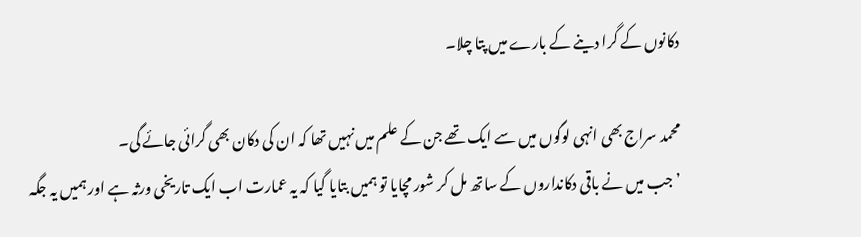دکانوں کے گرا دینے کے بارے میں پتا چلا۔

محمد سراج بھی انہی لوگوں میں سے ایک تھے جن کے علم میں نہیں تھا کہ ان کی دکان بھی گرائی جائے گی۔
’جب میں نے باقی دکانداروں کے ساتھ مل کر شور مچایا تو ہمیں بتایا گیا کہ یہ عمارت اب ایک تاریخی ورثہ ہے اور ہمیں یہ جگہ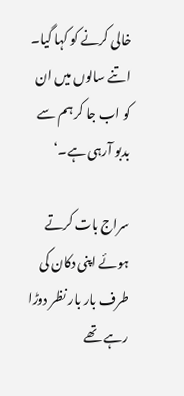خالی کرنے کو کہا گیا۔ اتنے سالوں میں ان کو اب جا کر ہم سے بدبو آرہی ہے۔‘

سراج بات کرتے ہوئے اپنی دکان کی طرف بار بار نظر دوڑا رہے تھے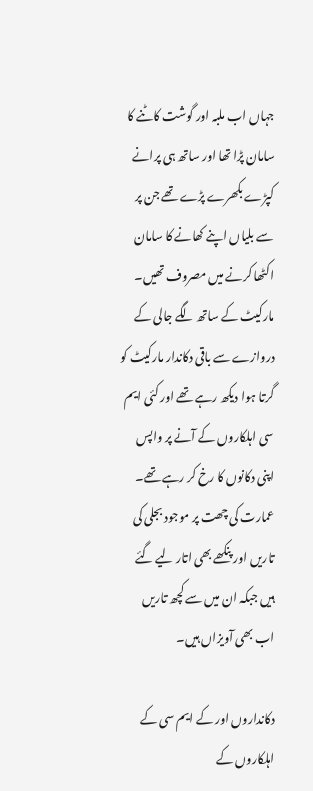جہاں اب ملبہ اور گوشت کاٹنے کا سامان پڑا تھا اور ساتھ ہی پرانے کپڑے بکھرے پڑے تھے جن پر سے بلیاں اپنے کھانے کا سامان اکٹھا کرنے میں مصروف تھیں۔ مارکیٹ کے ساتھ لگے جالی کے دروازے سے باقی دکاندار مارکیٹ کو گرتا ہوا دیکھ رہے تھے اور کئی ایم سی اہلکاروں کے آنے پر واپس اپنی دکانوں کا رخ کر رہے تھے۔ عمارت کی چھت پر موجود بجلی کی تاریں اور پنکھے بھی اتار لیے گئے ہیں جبکہ ان میں سے کچھ تاریں اب بھی آویزاں ہیں۔

دکانداروں اور کے ایم سی کے اہلکاروں کے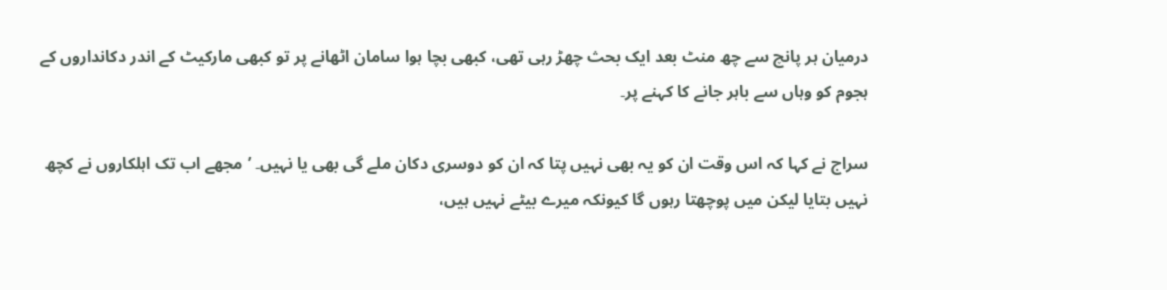درمیان ہر پانچ سے چھ منٹ بعد ایک بحث چھڑ رہی تھی، کبھی بچا ہوا سامان اٹھانے پر تو کبھی مارکیٹ کے اندر دکانداروں کے ہجوم کو وہاں سے باہر جانے کا کہنے پر۔

سراج نے کہا کہ اس وقت ان کو یہ بھی نہیں پتا کہ ان کو دوسری دکان ملے گی بھی یا نہیں۔ ’مجھے اب تک اہلکاروں نے کچھ نہیں بتایا لیکن میں پوچھتا رہوں گا کیونکہ میرے بیٹے نہیں ہیں،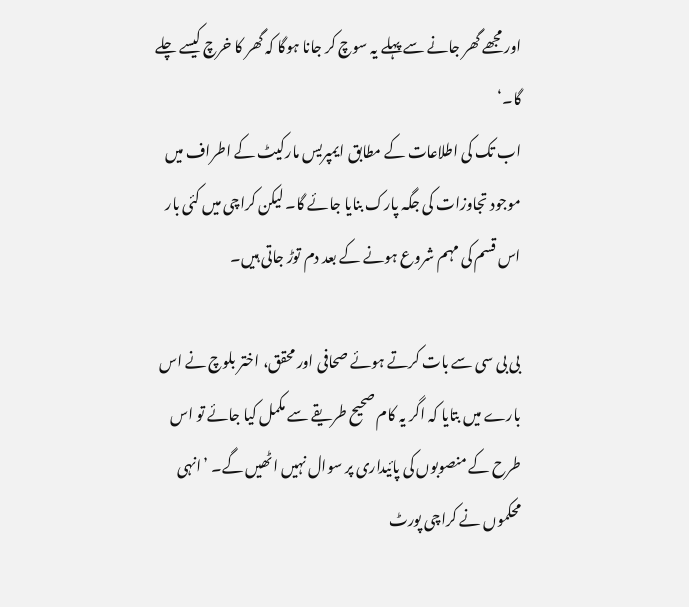اور مجھے گھر جانے سے پہلے یہ سوچ کر جانا ہوگا کہ گھر کا خرچ کیسے چلے گا۔‘
اب تک کی اطلاعات کے مطابق ایمپریس مارکیٹ کے اطراف میں موجود تجاوزات کی جگہ پارک بنایا جائے گا۔ لیکن کراچی میں کئی بار اس قسم کی مہم شروع ہونے کے بعد دم توڑ جاتی ہیں۔

بی بی سی سے بات کرتے ہوئے صحافی اور محقق، اختر بلوچ نے اس بارے میں بتایا کہ اگر یہ کام صحیح طریقے سے مکمل کیا جائے تو اس طرح کے منصوبوں کی پائیداری پر سوال نہیں اٹھیں گے۔ ’انہی محکموں نے کراچی پورٹ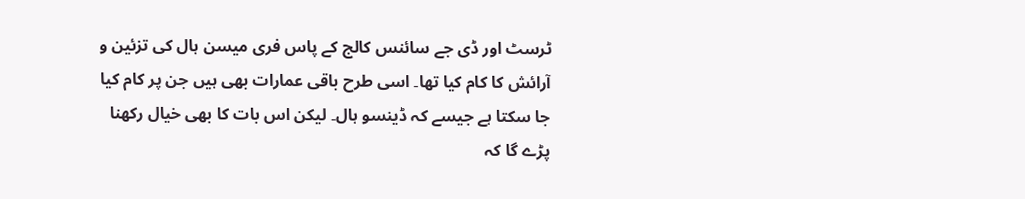ٹرسٹ اور ڈی جے سائنس کالج کے پاس فری میسن ہال کی تزئین و آرائش کا کام کیا تھا۔ اسی طرح باقی عمارات بھی ہیں جن پر کام کیا جا سکتا ہے جیسے کہ ڈینسو ہال۔ لیکن اس بات کا بھی خیال رکھنا پڑے گا کہ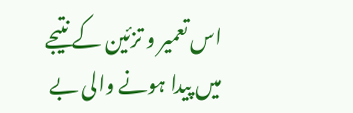اس تعمیر و تزئین کے نتیجے میں پیدا ہونے والی بے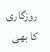روزگاری کا بھی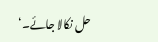حل نکالا جائے۔‘